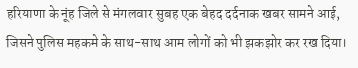हरियाणा के नूंह जिले से मंगलवार सुबह एक बेहद दर्दनाक खबर सामने आई, जिसने पुलिस महकमे के साथ-साथ आम लोगों को भी झकझोर कर रख दिया।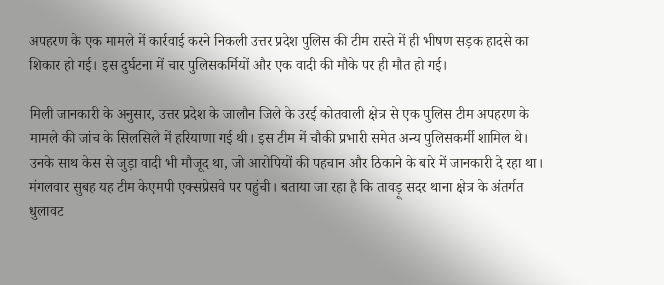अपहरण के एक मामले में कार्रवाई करने निकली उत्तर प्रदेश पुलिस की टीम रास्ते में ही भीषण सड़क हादसे का शिकार हो गई। इस दुर्घटना में चार पुलिसकर्मियों और एक वादी की मौके पर ही मौत हो गई।

मिली जानकारी के अनुसार, उत्तर प्रदेश के जालौन जिले के उरई कोतवाली क्षेत्र से एक पुलिस टीम अपहरण के मामले की जांच के सिलसिले में हरियाणा गई थी। इस टीम में चौकी प्रभारी समेत अन्य पुलिसकर्मी शामिल थे। उनके साथ केस से जुड़ा वादी भी मौजूद था, जो आरोपियों की पहचान और ठिकाने के बारे में जानकारी दे रहा था।
मंगलवार सुबह यह टीम केएमपी एक्सप्रेसवे पर पहुंची। बताया जा रहा है कि तावड़ू सदर थाना क्षेत्र के अंतर्गत धुलावट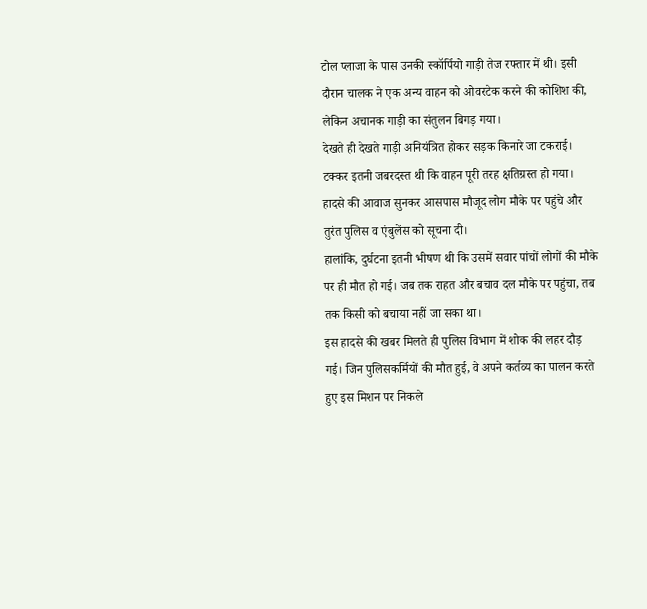टोल प्लाजा के पास उनकी स्कॉर्पियो गाड़ी तेज रफ्तार में थी। इसी दौरान चालक ने एक अन्य वाहन को ओवरटेक करने की कोशिश की, लेकिन अचानक गाड़ी का संतुलन बिगड़ गया।
देखते ही देखते गाड़ी अनियंत्रित होकर सड़क किनारे जा टकराई। टक्कर इतनी जबरदस्त थी कि वाहन पूरी तरह क्षतिग्रस्त हो गया। हादसे की आवाज सुनकर आसपास मौजूद लोग मौके पर पहुंचे और तुरंत पुलिस व एंबुलेंस को सूचना दी।
हालांकि, दुर्घटना इतनी भीषण थी कि उसमें सवार पांचों लोगों की मौके पर ही मौत हो गई। जब तक राहत और बचाव दल मौके पर पहुंचा, तब तक किसी को बचाया नहीं जा सका था।
इस हादसे की खबर मिलते ही पुलिस विभाग में शोक की लहर दौड़ गई। जिन पुलिसकर्मियों की मौत हुई, वे अपने कर्तव्य का पालन करते हुए इस मिशन पर निकले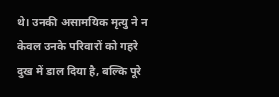थे। उनकी असामयिक मृत्यु ने न केवल उनके परिवारों को गहरे दुख में डाल दिया है, बल्कि पूरे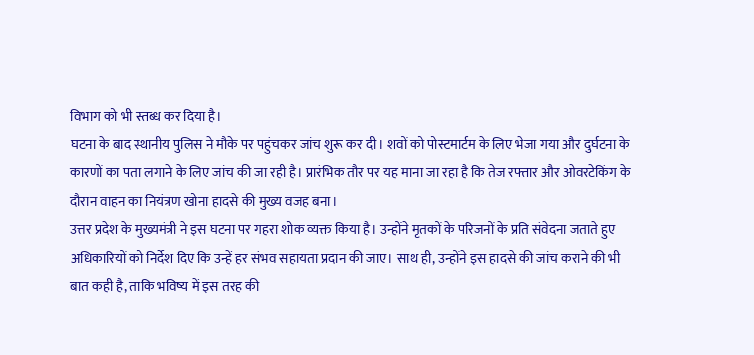विभाग को भी स्तब्ध कर दिया है।
घटना के बाद स्थानीय पुलिस ने मौके पर पहुंचकर जांच शुरू कर दी। शवों को पोस्टमार्टम के लिए भेजा गया और दुर्घटना के कारणों का पता लगाने के लिए जांच की जा रही है। प्रारंभिक तौर पर यह माना जा रहा है कि तेज रफ्तार और ओवरटेकिंग के दौरान वाहन का नियंत्रण खोना हादसे की मुख्य वजह बना।
उत्तर प्रदेश के मुख्यमंत्री ने इस घटना पर गहरा शोक व्यक्त किया है। उन्होंने मृतकों के परिजनों के प्रति संवेदना जताते हुए अधिकारियों को निर्देश दिए कि उन्हें हर संभव सहायता प्रदान की जाए। साथ ही, उन्होंने इस हादसे की जांच कराने की भी बात कही है, ताकि भविष्य में इस तरह की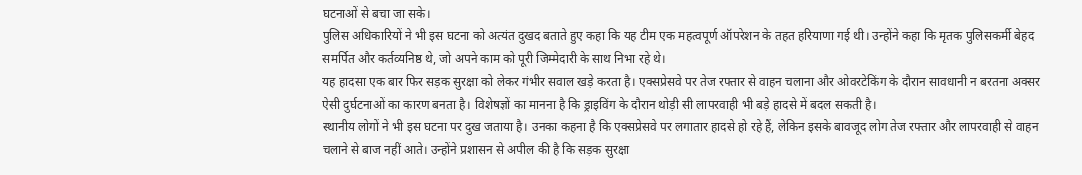घटनाओं से बचा जा सके।
पुलिस अधिकारियों ने भी इस घटना को अत्यंत दुखद बताते हुए कहा कि यह टीम एक महत्वपूर्ण ऑपरेशन के तहत हरियाणा गई थी। उन्होंने कहा कि मृतक पुलिसकर्मी बेहद समर्पित और कर्तव्यनिष्ठ थे, जो अपने काम को पूरी जिम्मेदारी के साथ निभा रहे थे।
यह हादसा एक बार फिर सड़क सुरक्षा को लेकर गंभीर सवाल खड़े करता है। एक्सप्रेसवे पर तेज रफ्तार से वाहन चलाना और ओवरटेकिंग के दौरान सावधानी न बरतना अक्सर ऐसी दुर्घटनाओं का कारण बनता है। विशेषज्ञों का मानना है कि ड्राइविंग के दौरान थोड़ी सी लापरवाही भी बड़े हादसे में बदल सकती है।
स्थानीय लोगों ने भी इस घटना पर दुख जताया है। उनका कहना है कि एक्सप्रेसवे पर लगातार हादसे हो रहे हैं, लेकिन इसके बावजूद लोग तेज रफ्तार और लापरवाही से वाहन चलाने से बाज नहीं आते। उन्होंने प्रशासन से अपील की है कि सड़क सुरक्षा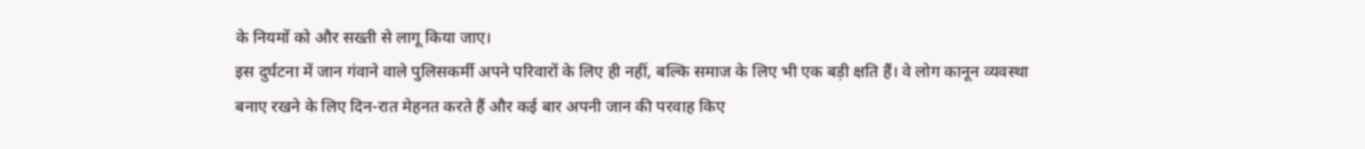के नियमों को और सख्ती से लागू किया जाए।
इस दुर्घटना में जान गंवाने वाले पुलिसकर्मी अपने परिवारों के लिए ही नहीं, बल्कि समाज के लिए भी एक बड़ी क्षति हैं। वे लोग कानून व्यवस्था बनाए रखने के लिए दिन-रात मेहनत करते हैं और कई बार अपनी जान की परवाह किए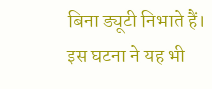बिना ड्यूटी निभाते हैं।
इस घटना ने यह भी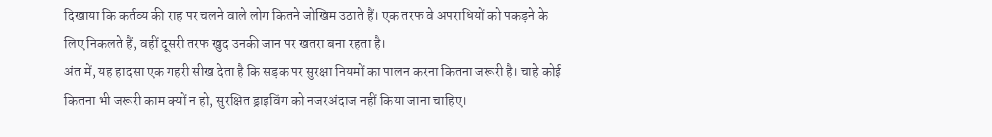दिखाया कि कर्तव्य की राह पर चलने वाले लोग कितने जोखिम उठाते हैं। एक तरफ वे अपराधियों को पकड़ने के लिए निकलते हैं, वहीं दूसरी तरफ खुद उनकी जान पर खतरा बना रहता है।
अंत में, यह हादसा एक गहरी सीख देता है कि सड़क पर सुरक्षा नियमों का पालन करना कितना जरूरी है। चाहे कोई कितना भी जरूरी काम क्यों न हो, सुरक्षित ड्राइविंग को नजरअंदाज नहीं किया जाना चाहिए।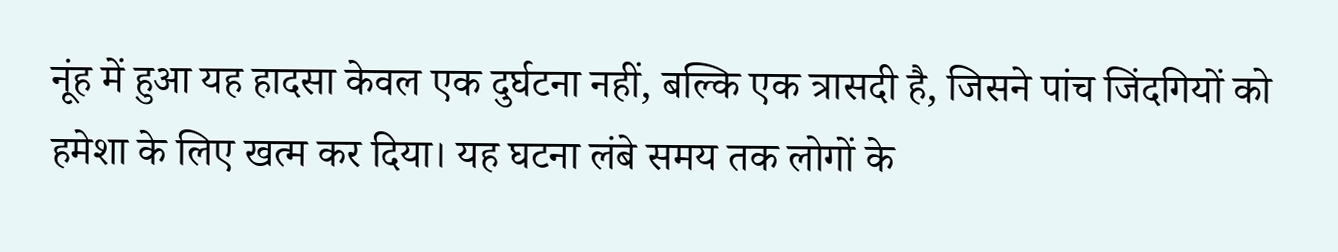नूंह में हुआ यह हादसा केवल एक दुर्घटना नहीं, बल्कि एक त्रासदी है, जिसने पांच जिंदगियों को हमेशा के लिए खत्म कर दिया। यह घटना लंबे समय तक लोगों के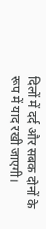दिलों में दर्द और सबक दोनों के रूप में याद रखी जाएगी।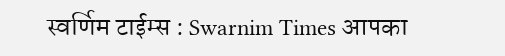स्वर्णिम टाईम्स : Swarnim Times आपका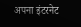अपना इंटरनेट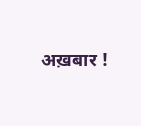अख़बार !